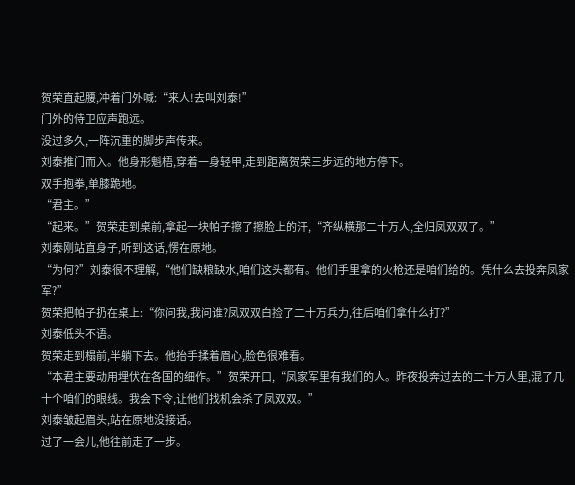贺荣直起腰,冲着门外喊:“来人!去叫刘泰!”
门外的侍卫应声跑远。
没过多久,一阵沉重的脚步声传来。
刘泰推门而入。他身形魁梧,穿着一身轻甲,走到距离贺荣三步远的地方停下。
双手抱拳,单膝跪地。
“君主。”
“起来。”贺荣走到桌前,拿起一块帕子擦了擦脸上的汗,“齐纵横那二十万人,全归凤双双了。”
刘泰刚站直身子,听到这话,愣在原地。
“为何?”刘泰很不理解,“他们缺粮缺水,咱们这头都有。他们手里拿的火枪还是咱们给的。凭什么去投奔凤家军?”
贺荣把帕子扔在桌上:“你问我,我问谁?凤双双白捡了二十万兵力,往后咱们拿什么打?”
刘泰低头不语。
贺荣走到榻前,半躺下去。他抬手揉着眉心,脸色很难看。
“本君主要动用埋伏在各国的细作。”贺荣开口,“凤家军里有我们的人。昨夜投奔过去的二十万人里,混了几十个咱们的眼线。我会下令,让他们找机会杀了凤双双。”
刘泰皱起眉头,站在原地没接话。
过了一会儿,他往前走了一步。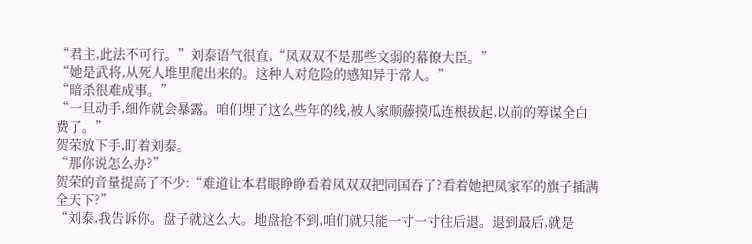“君主,此法不可行。”刘泰语气很直,“凤双双不是那些文弱的幕僚大臣。”
“她是武将,从死人堆里爬出来的。这种人对危险的感知异于常人。”
“暗杀很难成事。”
“一旦动手,细作就会暴露。咱们埋了这么些年的线,被人家顺藤摸瓜连根拔起,以前的筹谋全白费了。”
贺荣放下手,盯着刘泰。
“那你说怎么办?”
贺荣的音量提高了不少:“难道让本君眼睁睁看着凤双双把同国吞了?看着她把凤家军的旗子插满全天下?”
“刘泰,我告诉你。盘子就这么大。地盘抢不到,咱们就只能一寸一寸往后退。退到最后,就是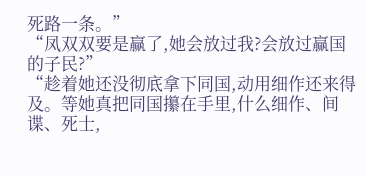死路一条。”
“凤双双要是赢了,她会放过我?会放过赢国的子民?”
“趁着她还没彻底拿下同国,动用细作还来得及。等她真把同国攥在手里,什么细作、间谍、死士,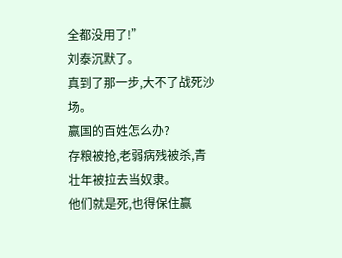全都没用了!”
刘泰沉默了。
真到了那一步,大不了战死沙场。
赢国的百姓怎么办?
存粮被抢,老弱病残被杀,青壮年被拉去当奴隶。
他们就是死,也得保住赢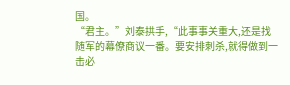国。
“君主。”刘泰拱手,“此事事关重大,还是找随军的幕僚商议一番。要安排刺杀,就得做到一击必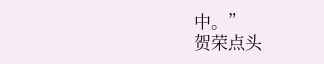中。”
贺荣点头